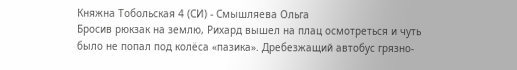Княжна Тобольская 4 (СИ) - Смышляева Ольга
Бросив рюкзак на землю, Рихард вышел на плац осмотреться и чуть было не попал под колёса «пазика». Дребезжащий автобус грязно-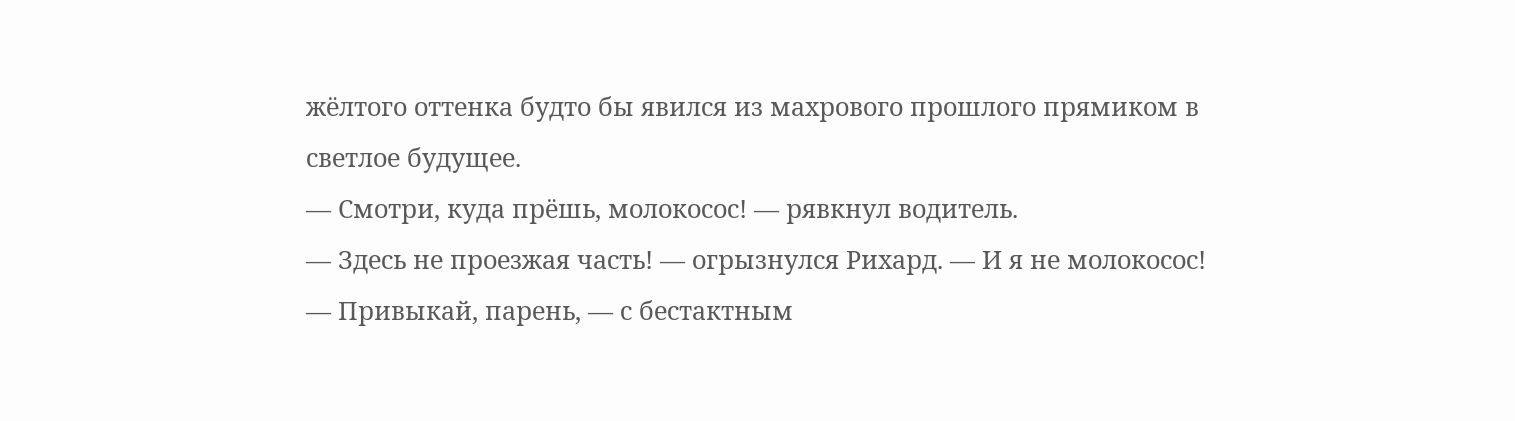жёлтого оттенка будто бы явился из махрового прошлого прямиком в светлое будущее.
— Смотри, куда прёшь, молокосос! — рявкнул водитель.
— Здесь не проезжая часть! — огрызнулся Рихард. — И я не молокосос!
— Привыкай, парень, — с бестактным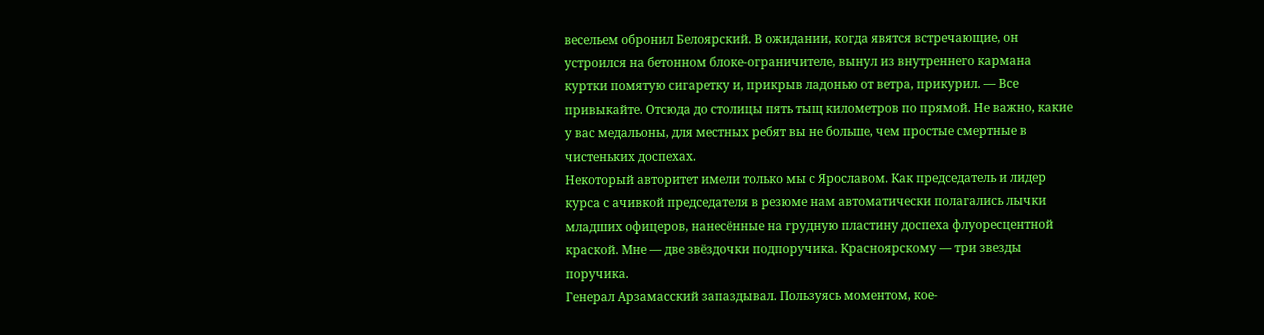весельем обронил Белоярский. В ожидании, когда явятся встречающие, он устроился на бетонном блоке-ограничителе, вынул из внутреннего кармана куртки помятую сигаретку и, прикрыв ладонью от ветра, прикурил. — Все привыкайте. Отсюда до столицы пять тыщ километров по прямой. Не важно, какие у вас медальоны, для местных ребят вы не больше, чем простые смертные в чистеньких доспехах.
Некоторый авторитет имели только мы с Ярославом. Как председатель и лидер курса с ачивкой председателя в резюме нам автоматически полагались лычки младших офицеров, нанесённые на грудную пластину доспеха флуоресцентной краской. Мне — две звёздочки подпоручика. Красноярскому — три звезды поручика.
Генерал Арзамасский запаздывал. Пользуясь моментом, кое-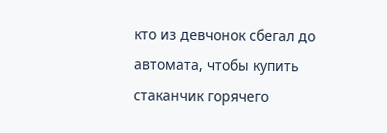кто из девчонок сбегал до автомата, чтобы купить стаканчик горячего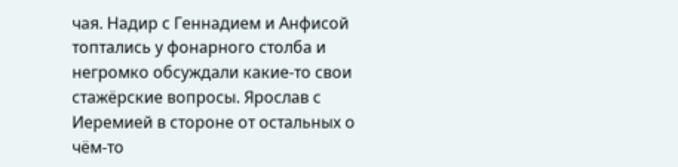чая. Надир с Геннадием и Анфисой топтались у фонарного столба и негромко обсуждали какие-то свои стажёрские вопросы. Ярослав с Иеремией в стороне от остальных о чём-то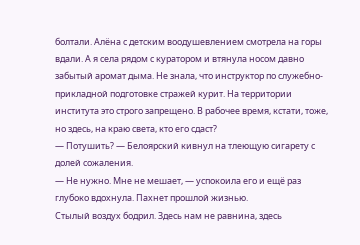болтали. Алёна с детским воодушевлением смотрела на горы вдали. А я села рядом с куратором и втянула носом давно забытый аромат дыма. Не знала, что инструктор по служебно-прикладной подготовке стражей курит. На территории института это строго запрещено. В рабочее время, кстати, тоже, но здесь, на краю света, кто его сдаст?
— Потушить? — Белоярский кивнул на тлеющую сигарету с долей сожаления.
— Не нужно. Мне не мешает, — успокоила его и ещё раз глубоко вдохнула. Пахнет прошлой жизнью.
Стылый воздух бодрил. Здесь нам не равнина, здесь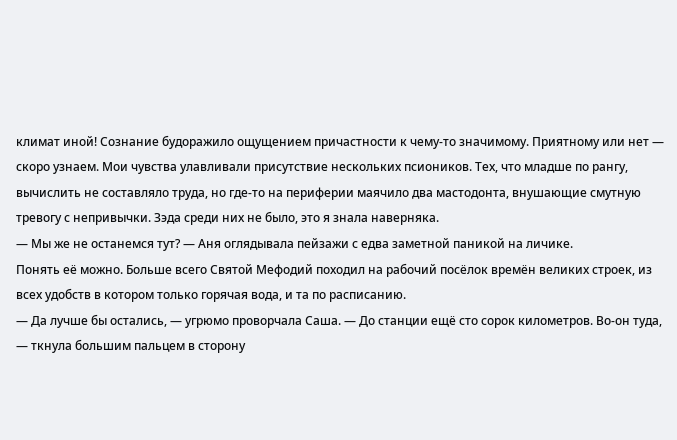климат иной! Сознание будоражило ощущением причастности к чему-то значимому. Приятному или нет — скоро узнаем. Мои чувства улавливали присутствие нескольких псиоников. Тех, что младше по рангу, вычислить не составляло труда, но где-то на периферии маячило два мастодонта, внушающие смутную тревогу с непривычки. Зэда среди них не было, это я знала наверняка.
— Мы же не останемся тут? — Аня оглядывала пейзажи с едва заметной паникой на личике.
Понять её можно. Больше всего Святой Мефодий походил на рабочий посёлок времён великих строек, из всех удобств в котором только горячая вода, и та по расписанию.
— Да лучше бы остались, — угрюмо проворчала Саша. — До станции ещё сто сорок километров. Во-он туда, — ткнула большим пальцем в сторону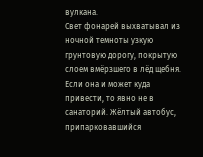вулкана.
Свет фонарей выхватывал из ночной темноты узкую грунтовую дорогу, покрытую слоем вмёрзшего в лёд щебня. Если она и может куда привести, то явно не в санаторий. Жёлтый автобус, припарковавшийся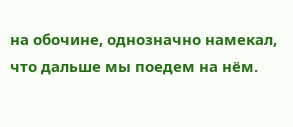на обочине, однозначно намекал, что дальше мы поедем на нём.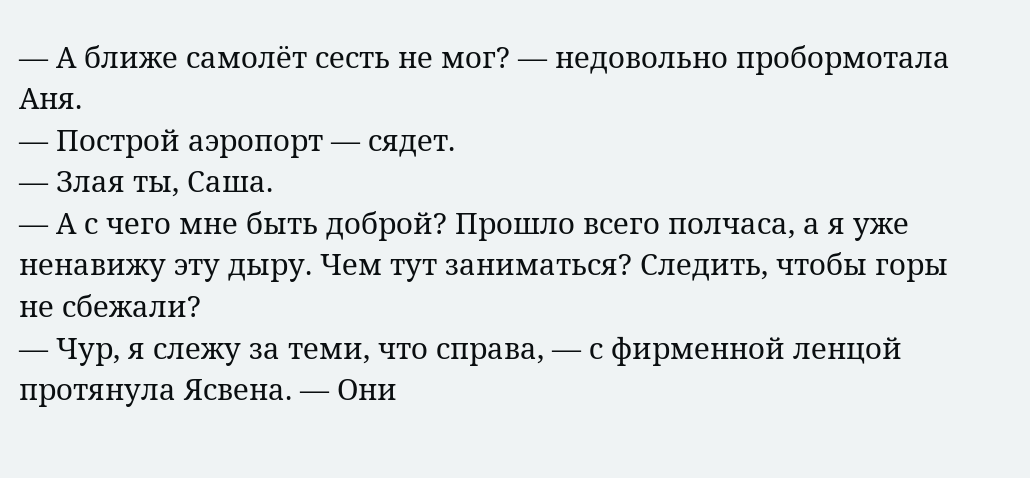— А ближе самолёт сесть не мог? — недовольно пробормотала Аня.
— Построй аэропорт — сядет.
— Злая ты, Саша.
— А с чего мне быть доброй? Прошло всего полчаса, а я уже ненавижу эту дыру. Чем тут заниматься? Следить, чтобы горы не сбежали?
— Чур, я слежу за теми, что справа, — с фирменной ленцой протянула Ясвена. — Они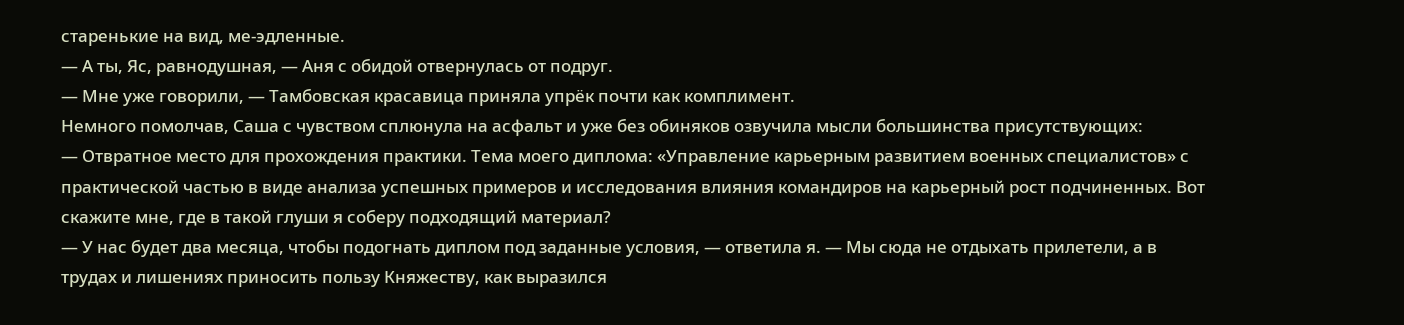старенькие на вид, ме-эдленные.
— А ты, Яс, равнодушная, — Аня с обидой отвернулась от подруг.
— Мне уже говорили, — Тамбовская красавица приняла упрёк почти как комплимент.
Немного помолчав, Саша с чувством сплюнула на асфальт и уже без обиняков озвучила мысли большинства присутствующих:
— Отвратное место для прохождения практики. Тема моего диплома: «Управление карьерным развитием военных специалистов» с практической частью в виде анализа успешных примеров и исследования влияния командиров на карьерный рост подчиненных. Вот скажите мне, где в такой глуши я соберу подходящий материал?
— У нас будет два месяца, чтобы подогнать диплом под заданные условия, — ответила я. — Мы сюда не отдыхать прилетели, а в трудах и лишениях приносить пользу Княжеству, как выразился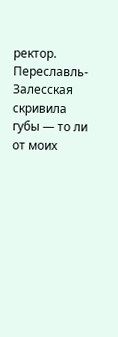ректор.
Переславль-Залесская скривила губы — то ли от моих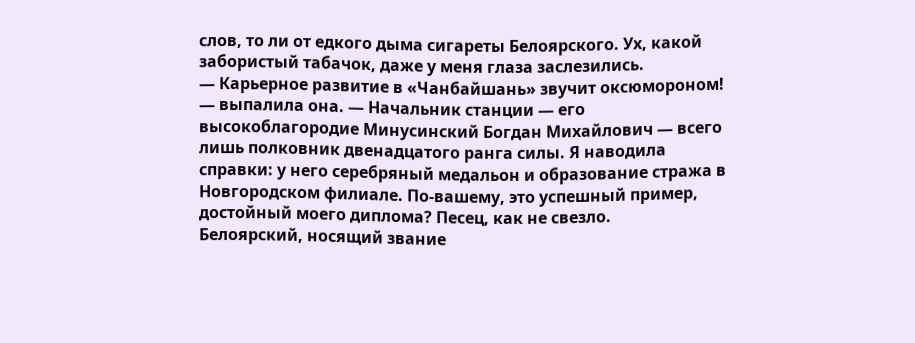слов, то ли от едкого дыма сигареты Белоярского. Ух, какой забористый табачок, даже у меня глаза заслезились.
— Карьерное развитие в «Чанбайшань» звучит оксюмороном! — выпалила она. — Начальник станции — его высокоблагородие Минусинский Богдан Михайлович — всего лишь полковник двенадцатого ранга силы. Я наводила справки: у него серебряный медальон и образование стража в Новгородском филиале. По-вашему, это успешный пример, достойный моего диплома? Песец, как не свезло.
Белоярский, носящий звание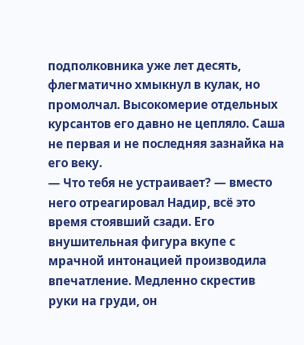подполковника уже лет десять, флегматично хмыкнул в кулак, но промолчал. Высокомерие отдельных курсантов его давно не цепляло. Саша не первая и не последняя зазнайка на его веку.
— Что тебя не устраивает? — вместо него отреагировал Надир, всё это время стоявший сзади. Его внушительная фигура вкупе с мрачной интонацией производила впечатление. Медленно скрестив руки на груди, он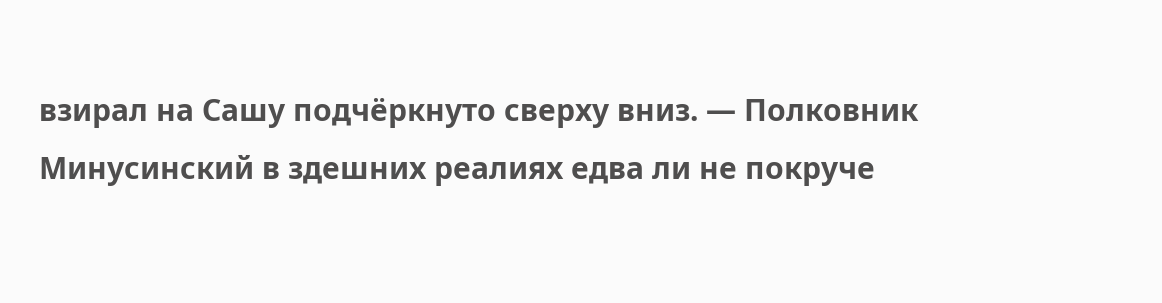взирал на Сашу подчёркнуто сверху вниз. — Полковник Минусинский в здешних реалиях едва ли не покруче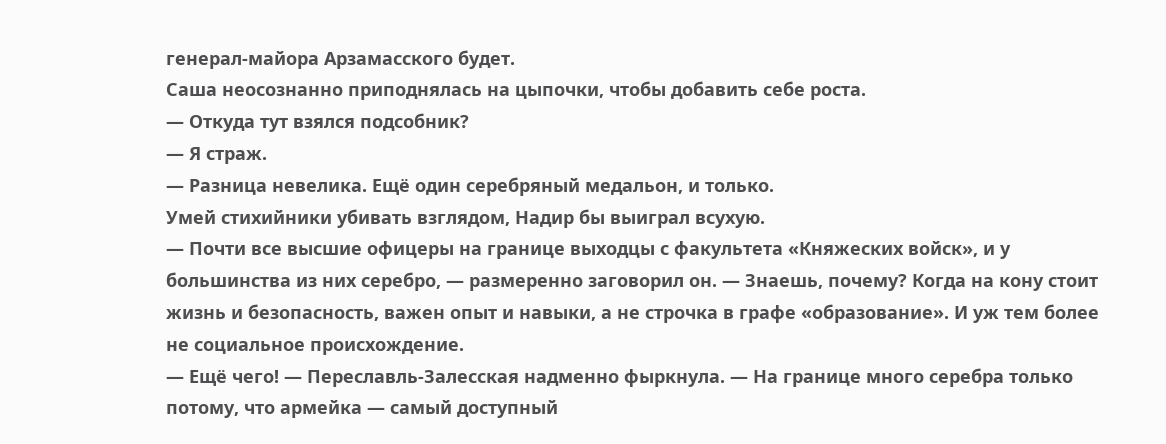генерал-майора Арзамасского будет.
Саша неосознанно приподнялась на цыпочки, чтобы добавить себе роста.
— Откуда тут взялся подсобник?
— Я страж.
— Разница невелика. Ещё один серебряный медальон, и только.
Умей стихийники убивать взглядом, Надир бы выиграл всухую.
— Почти все высшие офицеры на границе выходцы с факультета «Княжеских войск», и у большинства из них серебро, — размеренно заговорил он. — Знаешь, почему? Когда на кону стоит жизнь и безопасность, важен опыт и навыки, а не строчка в графе «образование». И уж тем более не социальное происхождение.
— Ещё чего! — Переславль-Залесская надменно фыркнула. — На границе много серебра только потому, что армейка — самый доступный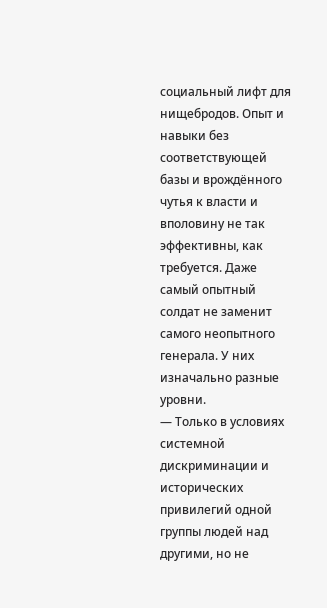социальный лифт для нищебродов. Опыт и навыки без соответствующей базы и врождённого чутья к власти и вполовину не так эффективны, как требуется. Даже самый опытный солдат не заменит самого неопытного генерала. У них изначально разные уровни.
— Только в условиях системной дискриминации и исторических привилегий одной группы людей над другими, но не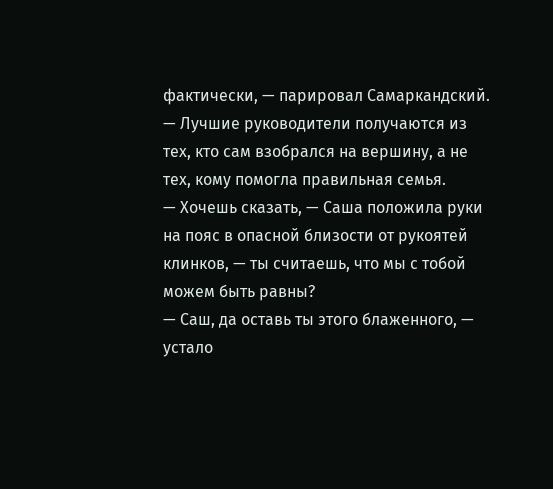фактически, — парировал Самаркандский. — Лучшие руководители получаются из тех, кто сам взобрался на вершину, а не тех, кому помогла правильная семья.
— Хочешь сказать, — Саша положила руки на пояс в опасной близости от рукоятей клинков, — ты считаешь, что мы с тобой можем быть равны?
— Саш, да оставь ты этого блаженного, — устало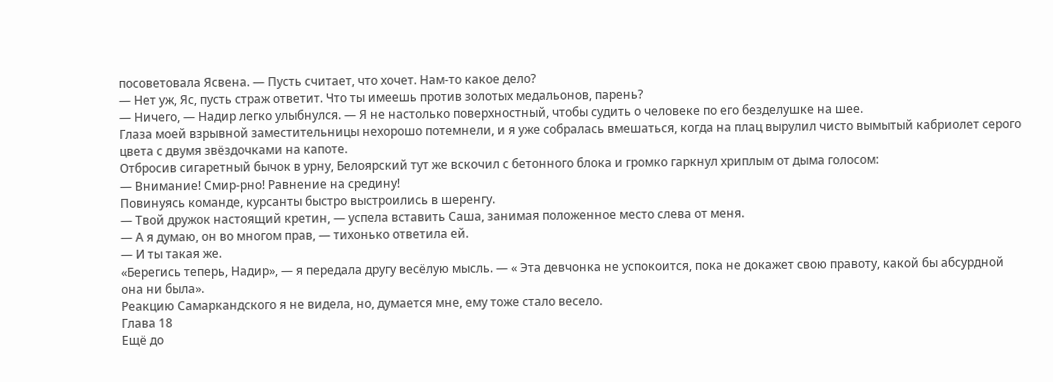посоветовала Ясвена. — Пусть считает, что хочет. Нам-то какое дело?
— Нет уж, Яс, пусть страж ответит. Что ты имеешь против золотых медальонов, парень?
— Ничего, — Надир легко улыбнулся. — Я не настолько поверхностный, чтобы судить о человеке по его безделушке на шее.
Глаза моей взрывной заместительницы нехорошо потемнели, и я уже собралась вмешаться, когда на плац вырулил чисто вымытый кабриолет серого цвета с двумя звёздочками на капоте.
Отбросив сигаретный бычок в урну, Белоярский тут же вскочил с бетонного блока и громко гаркнул хриплым от дыма голосом:
— Внимание! Смир-рно! Равнение на средину!
Повинуясь команде, курсанты быстро выстроились в шеренгу.
— Твой дружок настоящий кретин, — успела вставить Саша, занимая положенное место слева от меня.
— А я думаю, он во многом прав, — тихонько ответила ей.
— И ты такая же.
«Берегись теперь, Надир», — я передала другу весёлую мысль. — « Эта девчонка не успокоится, пока не докажет свою правоту, какой бы абсурдной она ни была».
Реакцию Самаркандского я не видела, но, думается мне, ему тоже стало весело.
Глава 18
Ещё до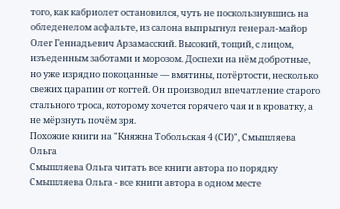того, как кабриолет остановился, чуть не поскользнувшись на обледенелом асфальте, из салона выпрыгнул генерал-майор Олег Геннадьевич Арзамасский. Высокий, тощий, с лицом, изъеденным заботами и морозом. Доспехи на нём добротные, но уже изрядно покоцанные — вмятины, потёртости, несколько свежих царапин от когтей. Он производил впечатление старого стального троса, которому хочется горячего чая и в кроватку, а не мёрзнуть почём зря.
Похожие книги на "Княжна Тобольская 4 (СИ)", Смышляева Ольга
Смышляева Ольга читать все книги автора по порядку
Смышляева Ольга - все книги автора в одном месте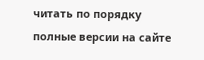читать по порядку полные версии на сайте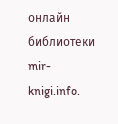онлайн библиотеки mir-knigi.info.